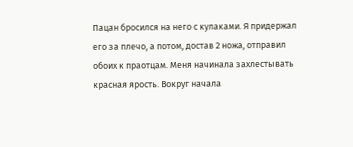Пацан бросился на него с кулаками. Я придержал его за плечо, а потом, достав 2 ножа, отправил обоих к праотцам. Меня начинала захлестывать красная ярость. Вокруг начала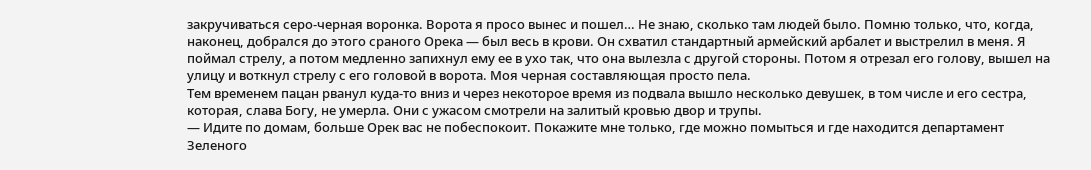закручиваться серо-черная воронка. Ворота я просо вынес и пошел… Не знаю, сколько там людей было. Помню только, что, когда, наконец, добрался до этого сраного Орека — был весь в крови. Он схватил стандартный армейский арбалет и выстрелил в меня. Я поймал стрелу, а потом медленно запихнул ему ее в ухо так, что она вылезла с другой стороны. Потом я отрезал его голову, вышел на улицу и воткнул стрелу с его головой в ворота. Моя черная составляющая просто пела.
Тем временем пацан рванул куда-то вниз и через некоторое время из подвала вышло несколько девушек, в том числе и его сестра, которая, слава Богу, не умерла. Они с ужасом смотрели на залитый кровью двор и трупы.
— Идите по домам, больше Орек вас не побеспокоит. Покажите мне только, где можно помыться и где находится департамент Зеленого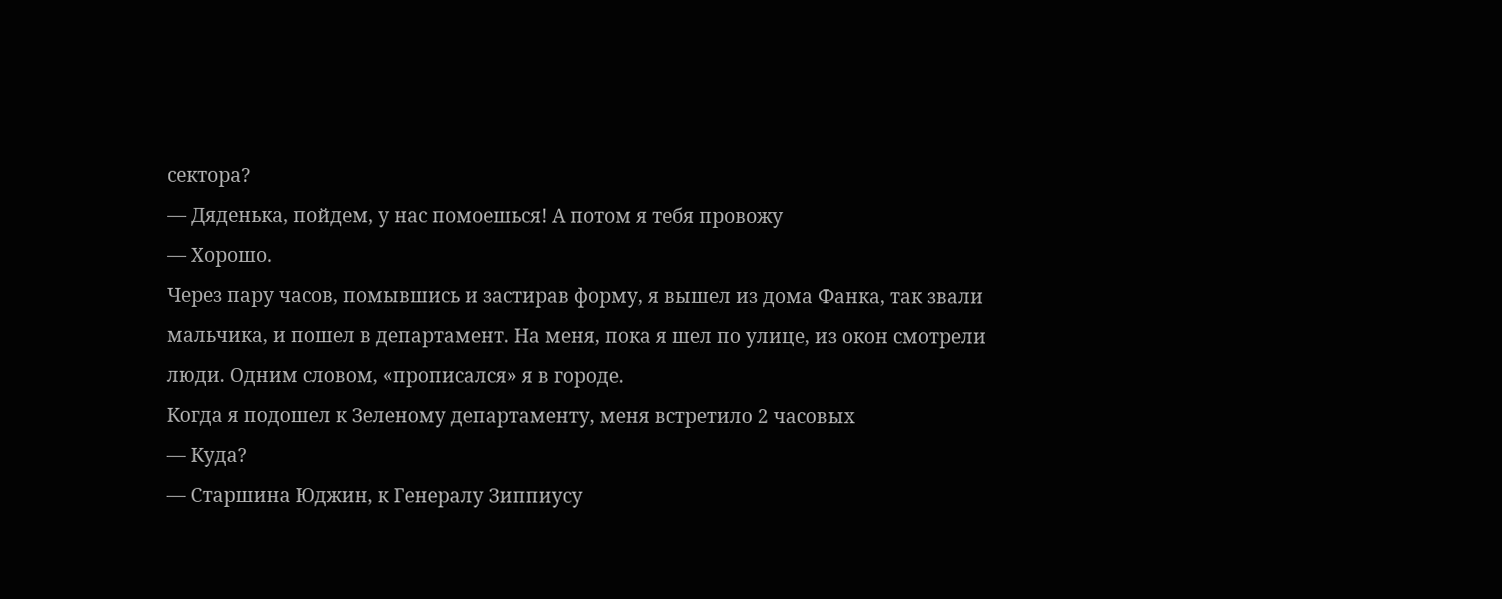сектора?
— Дяденька, пойдем, у нас помоешься! А потом я тебя провожу
— Хорошо.
Через пару часов, помывшись и застирав форму, я вышел из дома Фанка, так звали мальчика, и пошел в департамент. На меня, пока я шел по улице, из окон смотрели люди. Одним словом, «прописался» я в городе.
Когда я подошел к Зеленому департаменту, меня встретило 2 часовых
— Куда?
— Старшина Юджин, к Генералу Зиппиусу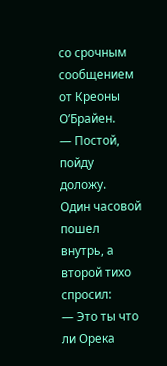со срочным сообщением от Креоны О’Брайен.
— Постой, пойду доложу.
Один часовой пошел внутрь, а второй тихо спросил:
— Это ты что ли Орека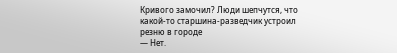Кривого замочил? Люди шепчутся, что какой-то старшина-разведчик устроил резню в городе
— Нет.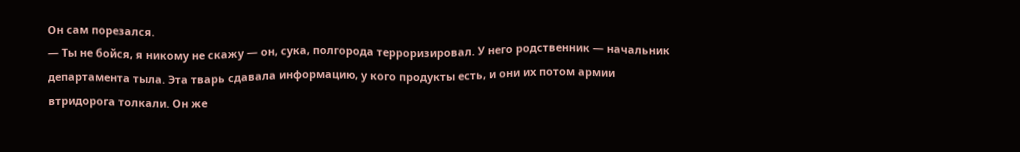Он сам порезался.
— Ты не бойся, я никому не скажу — он, сука, полгорода терроризировал. У него родственник — начальник департамента тыла. Эта тварь сдавала информацию, у кого продукты есть, и они их потом армии втридорога толкали. Он же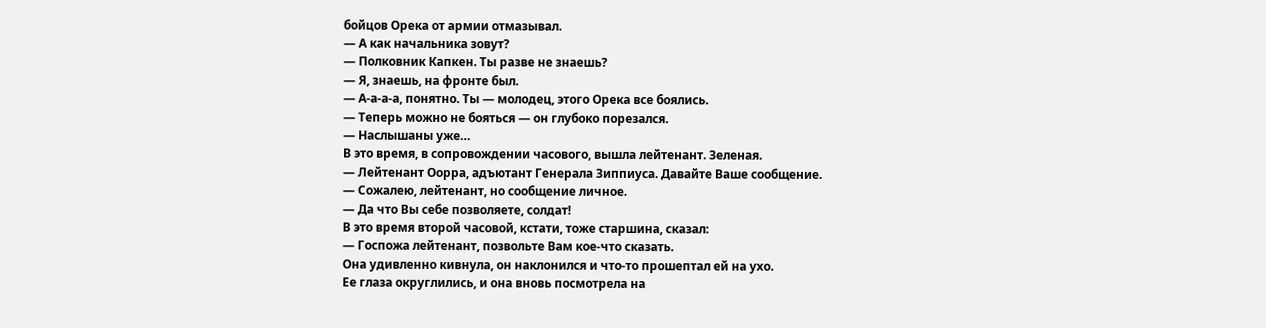бойцов Орека от армии отмазывал.
— А как начальника зовут?
— Полковник Капкен. Ты разве не знаешь?
— Я, знаешь, на фронте был.
— А-а-а-а, понятно. Ты — молодец, этого Орека все боялись.
— Теперь можно не бояться — он глубоко порезался.
— Наслышаны уже…
В это время, в сопровождении часового, вышла лейтенант. Зеленая.
— Лейтенант Оорра, адъютант Генерала Зиппиуса. Давайте Ваше сообщение.
— Сожалею, лейтенант, но сообщение личное.
— Да что Вы себе позволяете, солдат!
В это время второй часовой, кстати, тоже старшина, сказал:
— Госпожа лейтенант, позвольте Вам кое-что сказать.
Она удивленно кивнула, он наклонился и что-то прошептал ей на ухо.
Ее глаза округлились, и она вновь посмотрела на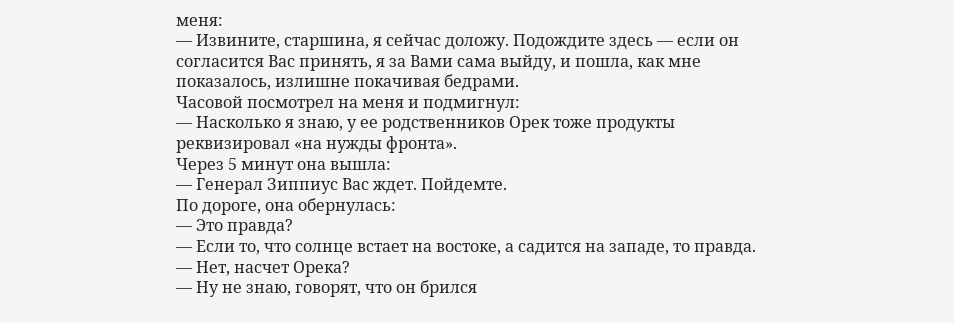меня:
— Извините, старшина, я сейчас доложу. Подождите здесь — если он согласится Вас принять, я за Вами сама выйду, и пошла, как мне показалось, излишне покачивая бедрами.
Часовой посмотрел на меня и подмигнул:
— Насколько я знаю, у ее родственников Орек тоже продукты реквизировал «на нужды фронта».
Через 5 минут она вышла:
— Генерал Зиппиус Вас ждет. Пойдемте.
По дороге, она обернулась:
— Это правда?
— Если то, что солнце встает на востоке, а садится на западе, то правда.
— Нет, насчет Орека?
— Ну не знаю, говорят, что он брился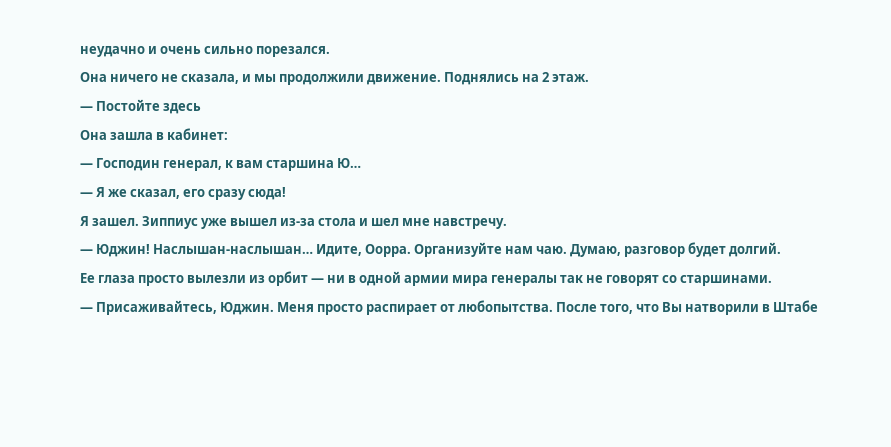неудачно и очень сильно порезался.
Она ничего не сказала, и мы продолжили движение. Поднялись на 2 этаж.
— Постойте здесь
Она зашла в кабинет:
— Господин генерал, к вам старшина Ю…
— Я же сказал, его сразу сюда!
Я зашел. Зиппиус уже вышел из-за стола и шел мне навстречу.
— Юджин! Наслышан-наслышан… Идите, Оорра. Организуйте нам чаю. Думаю, разговор будет долгий.
Ее глаза просто вылезли из орбит — ни в одной армии мира генералы так не говорят со старшинами.
— Присаживайтесь, Юджин. Меня просто распирает от любопытства. После того, что Вы натворили в Штабе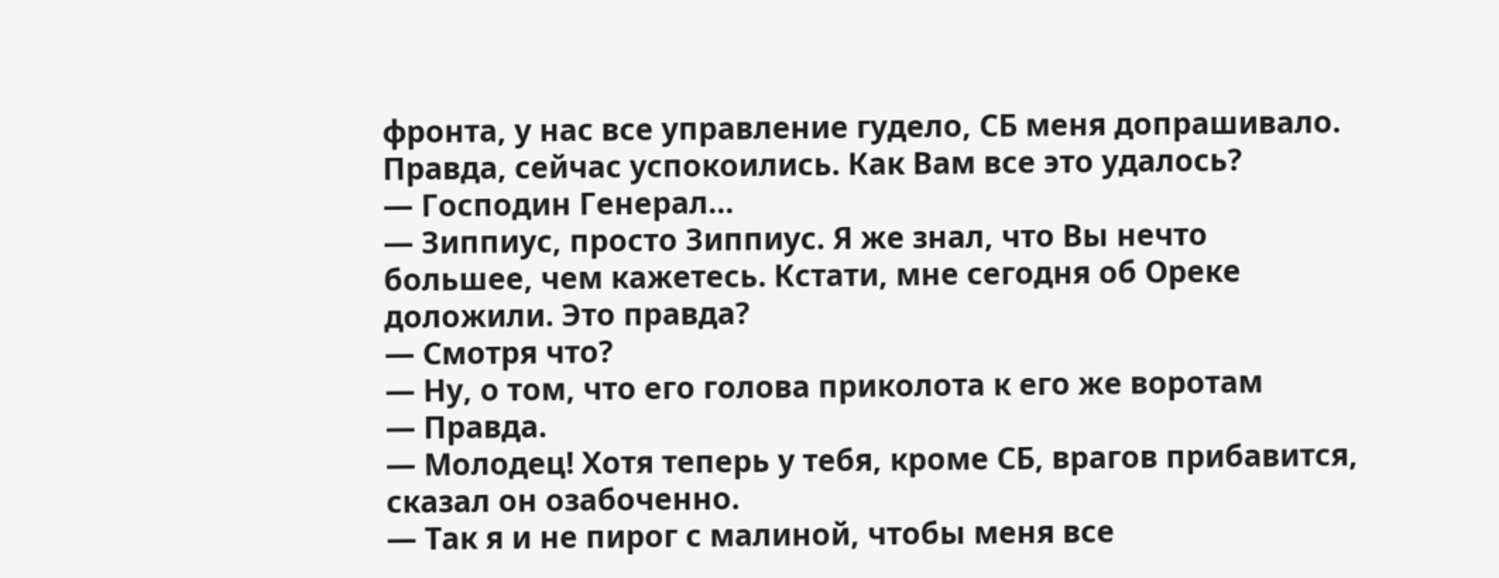фронта, у нас все управление гудело, СБ меня допрашивало. Правда, сейчас успокоились. Как Вам все это удалось?
— Господин Генерал…
— Зиппиус, просто Зиппиус. Я же знал, что Вы нечто большее, чем кажетесь. Кстати, мне сегодня об Ореке доложили. Это правда?
— Смотря что?
— Ну, о том, что его голова приколота к его же воротам
— Правда.
— Молодец! Хотя теперь у тебя, кроме СБ, врагов прибавится, сказал он озабоченно.
— Так я и не пирог с малиной, чтобы меня все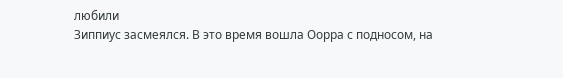любили
Зиппиус засмеялся. В это время вошла Оорра с подносом, на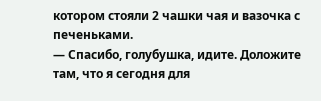котором стояли 2 чашки чая и вазочка с печеньками.
— Спасибо, голубушка, идите. Доложите там, что я сегодня для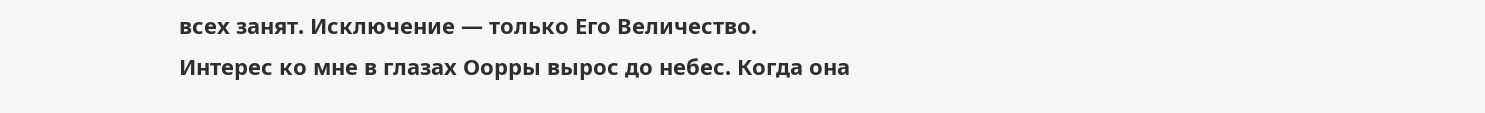всех занят. Исключение — только Его Величество.
Интерес ко мне в глазах Оорры вырос до небес. Когда она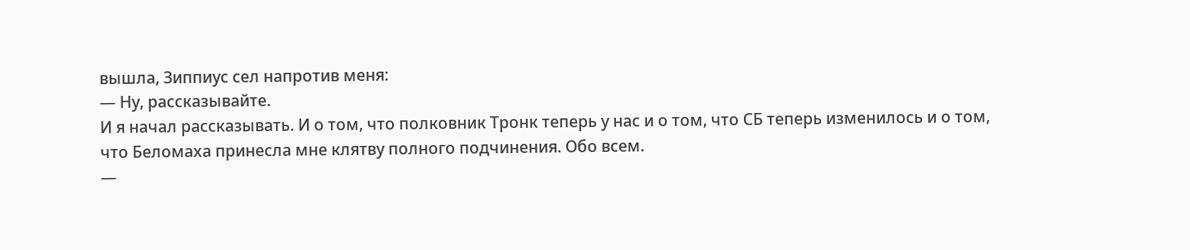вышла, Зиппиус сел напротив меня:
— Ну, рассказывайте.
И я начал рассказывать. И о том, что полковник Тронк теперь у нас и о том, что СБ теперь изменилось и о том, что Беломаха принесла мне клятву полного подчинения. Обо всем.
—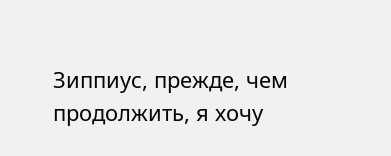Зиппиус, прежде, чем продолжить, я хочу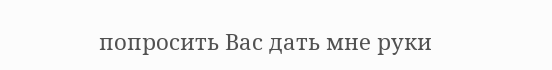попросить Вас дать мне руки